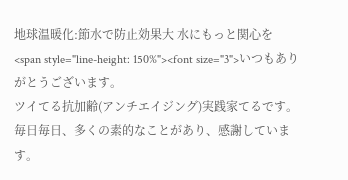地球温暖化:節水で防止効果大 水にもっと関心を
<span style="line-height: 150%"><font size="3">いつもありがとうございます。
ツイてる抗加齢(アンチエイジング)実践家てるです。
毎日毎日、多くの素的なことがあり、感謝しています。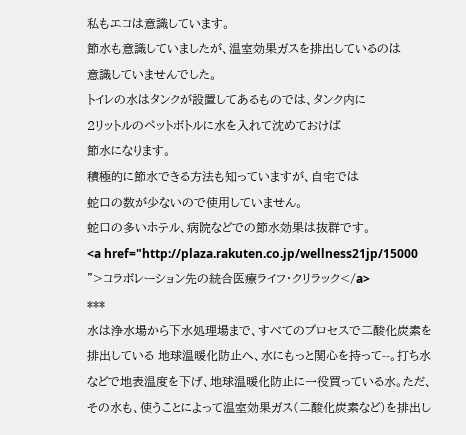私もエコは意識しています。
節水も意識していましたが、温室効果ガスを排出しているのは
意識していませんでした。
トイレの水はタンクが設置してあるものでは、タンク内に
2リットルのペットボトルに水を入れて沈めておけば
節水になります。
積極的に節水できる方法も知っていますが、自宅では
蛇口の数が少ないので使用していません。
蛇口の多いホテル、病院などでの節水効果は抜群です。
<a href="http://plaza.rakuten.co.jp/wellness21jp/15000
">コラボレーション先の統合医療ライフ・クリラック</a>
***
水は浄水場から下水処理場まで、すべてのプロセスで二酸化炭素を排出している 地球温暖化防止へ、水にもっと関心を持って--。打ち水などで地表温度を下げ、地球温暖化防止に一役買っている水。ただ、その水も、使うことによって温室効果ガス(二酸化炭素など)を排出し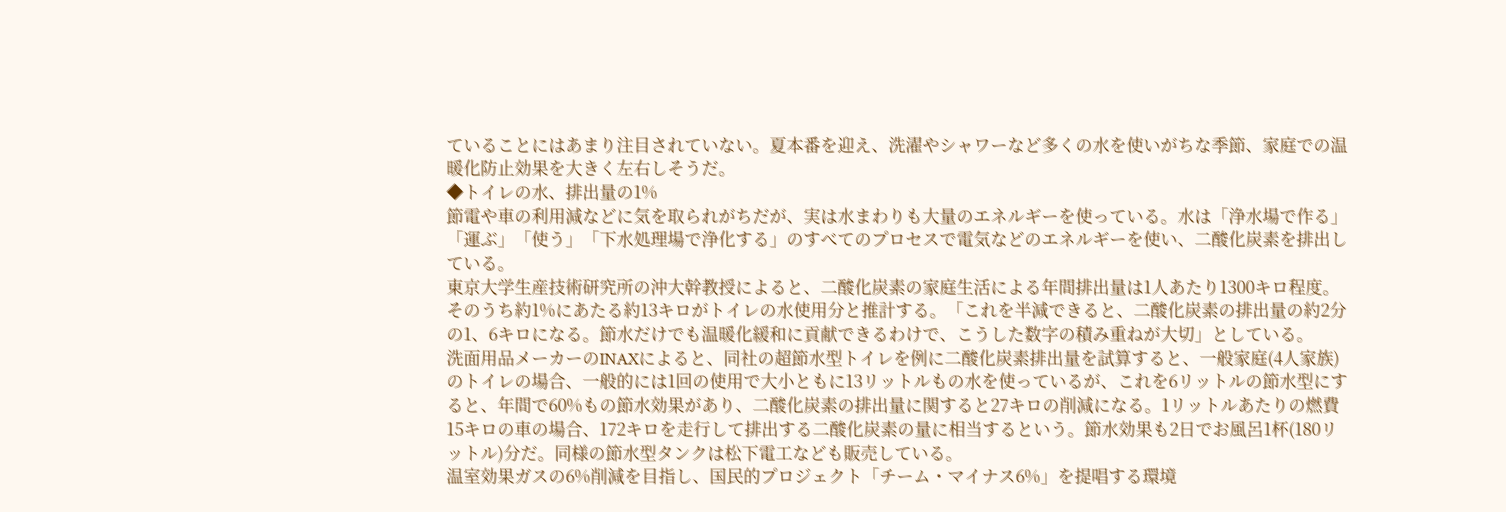ていることにはあまり注目されていない。夏本番を迎え、洗濯やシャワーなど多くの水を使いがちな季節、家庭での温暖化防止効果を大きく左右しそうだ。
◆トイレの水、排出量の1%
節電や車の利用減などに気を取られがちだが、実は水まわりも大量のエネルギーを使っている。水は「浄水場で作る」「運ぶ」「使う」「下水処理場で浄化する」のすべてのプロセスで電気などのエネルギーを使い、二酸化炭素を排出している。
東京大学生産技術研究所の沖大幹教授によると、二酸化炭素の家庭生活による年間排出量は1人あたり1300キロ程度。そのうち約1%にあたる約13キロがトイレの水使用分と推計する。「これを半減できると、二酸化炭素の排出量の約2分の1、6キロになる。節水だけでも温暖化緩和に貢献できるわけで、こうした数字の積み重ねが大切」としている。
洗面用品メーカーのINAXによると、同社の超節水型トイレを例に二酸化炭素排出量を試算すると、一般家庭(4人家族)のトイレの場合、一般的には1回の使用で大小ともに13リットルもの水を使っているが、これを6リットルの節水型にすると、年間で60%もの節水効果があり、二酸化炭素の排出量に関すると27キロの削減になる。1リットルあたりの燃費15キロの車の場合、172キロを走行して排出する二酸化炭素の量に相当するという。節水効果も2日でお風呂1杯(180リットル)分だ。同様の節水型タンクは松下電工なども販売している。
温室効果ガスの6%削減を目指し、国民的プロジェクト「チーム・マイナス6%」を提唱する環境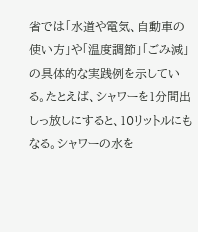省では「水道や電気、自動車の使い方」や「温度調節」「ごみ減」の具体的な実践例を示している。たとえば、シャワーを1分間出しっ放しにすると、10リットルにもなる。シャワーの水を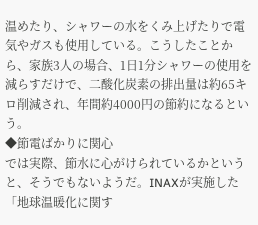温めたり、シャワーの水をくみ上げたりで電気やガスも使用している。こうしたことから、家族3人の場合、1日1分シャワーの使用を減らすだけで、二酸化炭素の排出量は約65キロ削減され、年間約4000円の節約になるという。
◆節電ばかりに関心
では実際、節水に心がけられているかというと、そうでもないようだ。INAXが実施した「地球温暖化に関す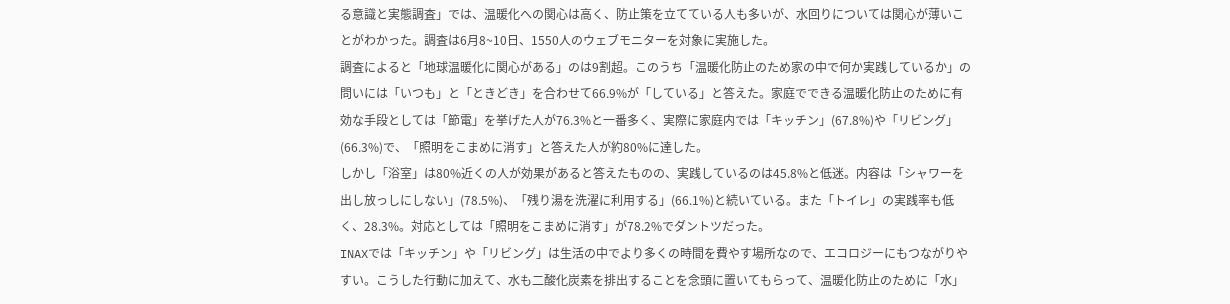る意識と実態調査」では、温暖化への関心は高く、防止策を立てている人も多いが、水回りについては関心が薄いことがわかった。調査は6月8~10日、1550人のウェブモニターを対象に実施した。
調査によると「地球温暖化に関心がある」のは9割超。このうち「温暖化防止のため家の中で何か実践しているか」の問いには「いつも」と「ときどき」を合わせて66.9%が「している」と答えた。家庭でできる温暖化防止のために有効な手段としては「節電」を挙げた人が76.3%と一番多く、実際に家庭内では「キッチン」(67.8%)や「リビング」(66.3%)で、「照明をこまめに消す」と答えた人が約80%に達した。
しかし「浴室」は80%近くの人が効果があると答えたものの、実践しているのは45.8%と低迷。内容は「シャワーを出し放っしにしない」(78.5%)、「残り湯を洗濯に利用する」(66.1%)と続いている。また「トイレ」の実践率も低く、28.3%。対応としては「照明をこまめに消す」が78.2%でダントツだった。
INAXでは「キッチン」や「リビング」は生活の中でより多くの時間を費やす場所なので、エコロジーにもつながりやすい。こうした行動に加えて、水も二酸化炭素を排出することを念頭に置いてもらって、温暖化防止のために「水」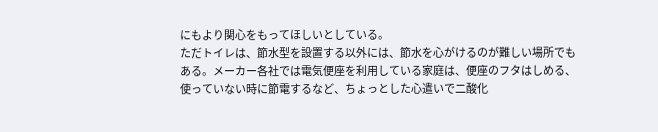にもより関心をもってほしいとしている。
ただトイレは、節水型を設置する以外には、節水を心がけるのが難しい場所でもある。メーカー各社では電気便座を利用している家庭は、便座のフタはしめる、使っていない時に節電するなど、ちょっとした心遣いで二酸化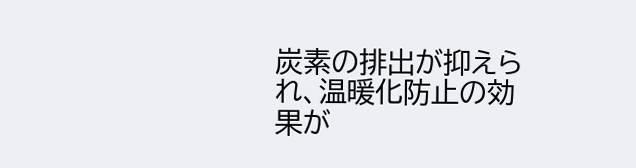炭素の排出が抑えられ、温暖化防止の効果が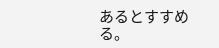あるとすすめる。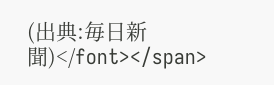(出典:毎日新聞)</font></span>